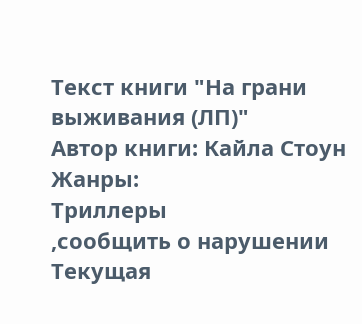Текст книги "На грани выживания (ЛП)"
Автор книги: Кайла Стоун
Жанры:
Триллеры
,сообщить о нарушении
Текущая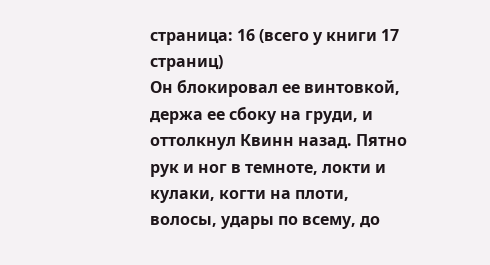страница: 16 (всего у книги 17 страниц)
Он блокировал ее винтовкой, держа ее сбоку на груди, и оттолкнул Квинн назад. Пятно рук и ног в темноте, локти и кулаки, когти на плоти, волосы, удары по всему, до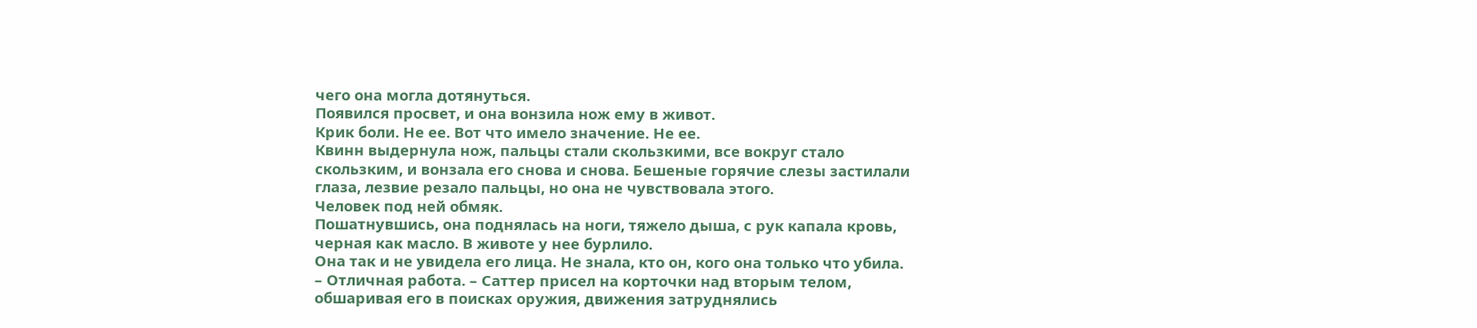чего она могла дотянуться.
Появился просвет, и она вонзила нож ему в живот.
Крик боли. Не ее. Вот что имело значение. Не ее.
Квинн выдернула нож, пальцы стали скользкими, все вокруг стало скользким, и вонзала его снова и снова. Бешеные горячие слезы застилали глаза, лезвие резало пальцы, но она не чувствовала этого.
Человек под ней обмяк.
Пошатнувшись, она поднялась на ноги, тяжело дыша, с рук капала кровь, черная как масло. В животе у нее бурлило.
Она так и не увидела его лица. Не знала, кто он, кого она только что убила.
– Отличная работа. – Саттер присел на корточки над вторым телом, обшаривая его в поисках оружия, движения затруднялись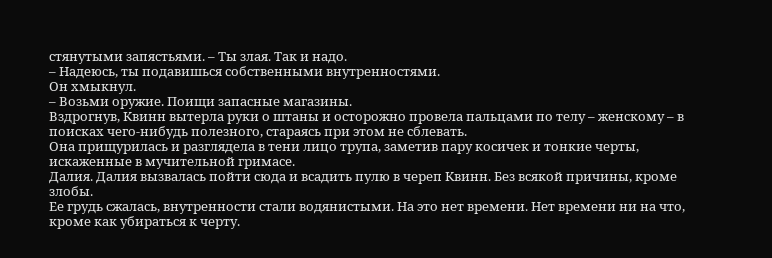стянутыми запястьями. – Ты злая. Так и надо.
– Надеюсь, ты подавишься собственными внутренностями.
Он хмыкнул.
– Возьми оружие. Поищи запасные магазины.
Вздрогнув, Квинн вытерла руки о штаны и осторожно провела пальцами по телу – женскому – в поисках чего-нибудь полезного, стараясь при этом не сблевать.
Она прищурилась и разглядела в тени лицо трупа, заметив пару косичек и тонкие черты, искаженные в мучительной гримасе.
Далия. Далия вызвалась пойти сюда и всадить пулю в череп Квинн. Без всякой причины, кроме злобы.
Ее грудь сжалась, внутренности стали водянистыми. На это нет времени. Нет времени ни на что, кроме как убираться к черту.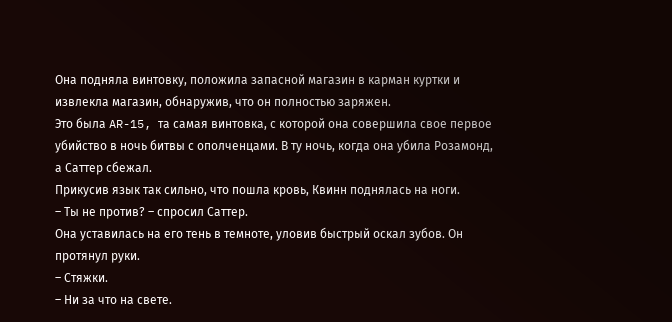Она подняла винтовку, положила запасной магазин в карман куртки и извлекла магазин, обнаружив, что он полностью заряжен.
Это была AR-15, та самая винтовка, с которой она совершила свое первое убийство в ночь битвы с ополченцами. В ту ночь, когда она убила Розамонд, а Саттер сбежал.
Прикусив язык так сильно, что пошла кровь, Квинн поднялась на ноги.
– Ты не против? – спросил Саттер.
Она уставилась на его тень в темноте, уловив быстрый оскал зубов. Он протянул руки.
– Стяжки.
– Ни за что на свете.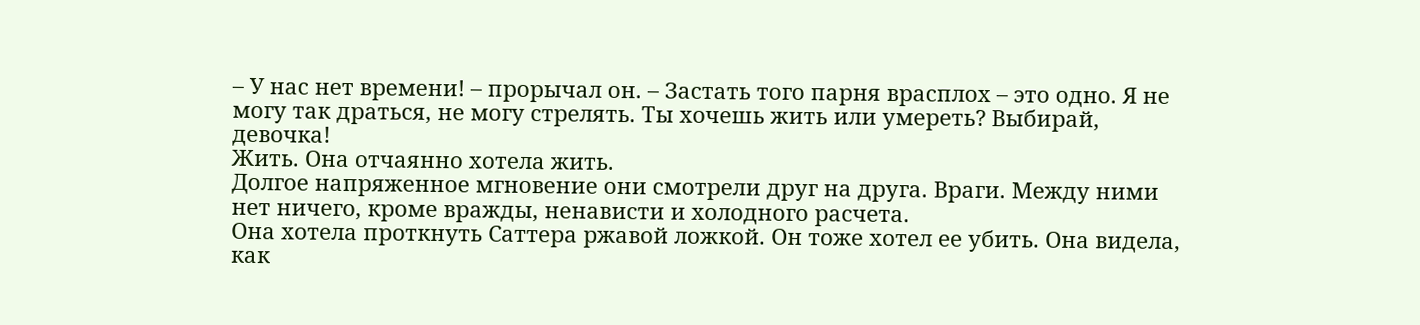– У нас нет времени! – прорычал он. – Застать того парня врасплох – это одно. Я не могу так драться, не могу стрелять. Ты хочешь жить или умереть? Выбирай, девочка!
Жить. Она отчаянно хотела жить.
Долгое напряженное мгновение они смотрели друг на друга. Враги. Между ними нет ничего, кроме вражды, ненависти и холодного расчета.
Она хотела проткнуть Саттера ржавой ложкой. Он тоже хотел ее убить. Она видела, как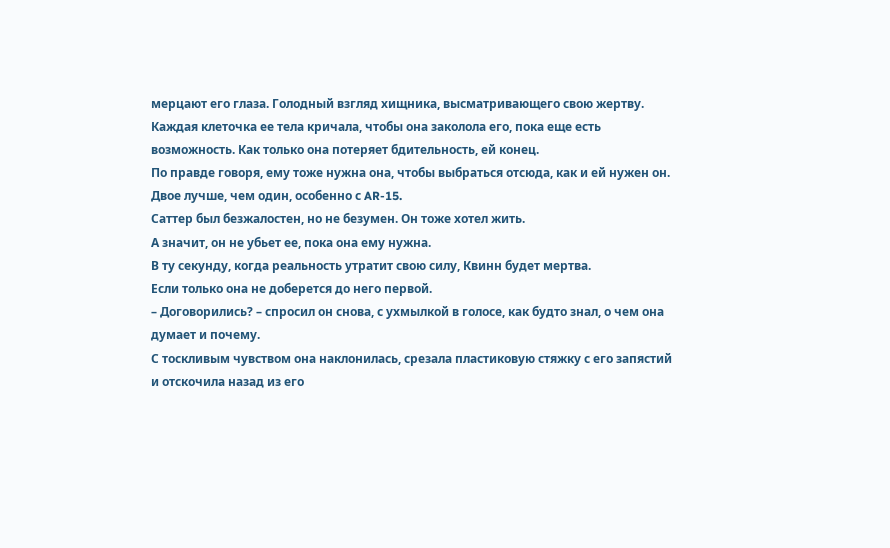мерцают его глаза. Голодный взгляд хищника, высматривающего свою жертву.
Каждая клеточка ее тела кричала, чтобы она заколола его, пока еще есть возможность. Как только она потеряет бдительность, ей конец.
По правде говоря, ему тоже нужна она, чтобы выбраться отсюда, как и ей нужен он. Двое лучше, чем один, особенно с AR-15.
Саттер был безжалостен, но не безумен. Он тоже хотел жить.
А значит, он не убьет ее, пока она ему нужна.
В ту секунду, когда реальность утратит свою силу, Квинн будет мертва.
Если только она не доберется до него первой.
– Договорились? – спросил он снова, с ухмылкой в голосе, как будто знал, о чем она думает и почему.
С тоскливым чувством она наклонилась, срезала пластиковую стяжку с его запястий и отскочила назад из его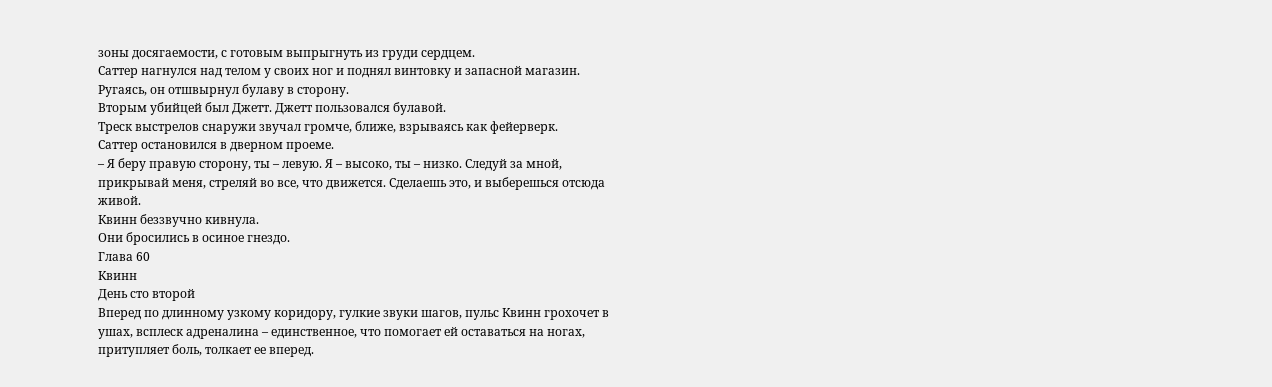зоны досягаемости, с готовым выпрыгнуть из груди сердцем.
Саттер нагнулся над телом у своих ног и поднял винтовку и запасной магазин. Ругаясь, он отшвырнул булаву в сторону.
Вторым убийцей был Джетт. Джетт пользовался булавой.
Треск выстрелов снаружи звучал громче, ближе, взрываясь как фейерверк.
Саттер остановился в дверном проеме.
– Я беру правую сторону, ты – левую. Я – высоко, ты – низко. Следуй за мной, прикрывай меня, стреляй во все, что движется. Сделаешь это, и выберешься отсюда живой.
Квинн беззвучно кивнула.
Они бросились в осиное гнездо.
Глава 60
Квинн
День сто второй
Вперед по длинному узкому коридору, гулкие звуки шагов, пульс Квинн грохочет в ушах, всплеск адреналина – единственное, что помогает ей оставаться на ногах, притупляет боль, толкает ее вперед.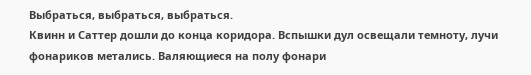Выбраться, выбраться, выбраться.
Квинн и Саттер дошли до конца коридора. Вспышки дул освещали темноту, лучи фонариков метались. Валяющиеся на полу фонари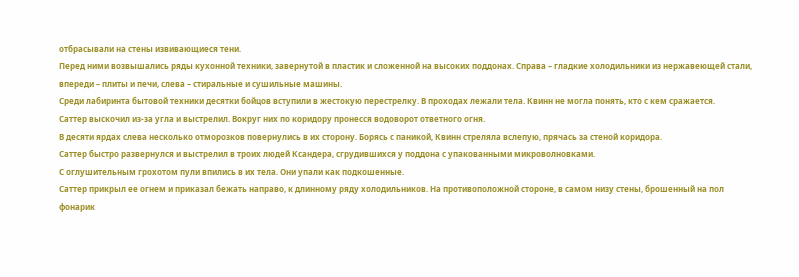отбрасывали на стены извивающиеся тени.
Перед ними возвышались ряды кухонной техники, завернутой в пластик и сложенной на высоких поддонах. Справа – гладкие холодильники из нержавеющей стали, впереди – плиты и печи, слева – стиральные и сушильные машины.
Среди лабиринта бытовой техники десятки бойцов вступили в жестокую перестрелку. В проходах лежали тела. Квинн не могла понять, кто с кем сражается.
Саттер выскочил из-за угла и выстрелил. Вокруг них по коридору пронесся водоворот ответного огня.
В десяти ярдах слева несколько отморозков повернулись в их сторону. Борясь с паникой, Квинн стреляла вслепую, прячась за стеной коридора.
Саттер быстро развернулся и выстрелил в троих людей Ксандера, сгрудившихся у поддона с упакованными микроволновками.
С оглушительным грохотом пули впились в их тела. Они упали как подкошенные.
Саттер прикрыл ее огнем и приказал бежать направо, к длинному ряду холодильников. На противоположной стороне, в самом низу стены, брошенный на пол фонарик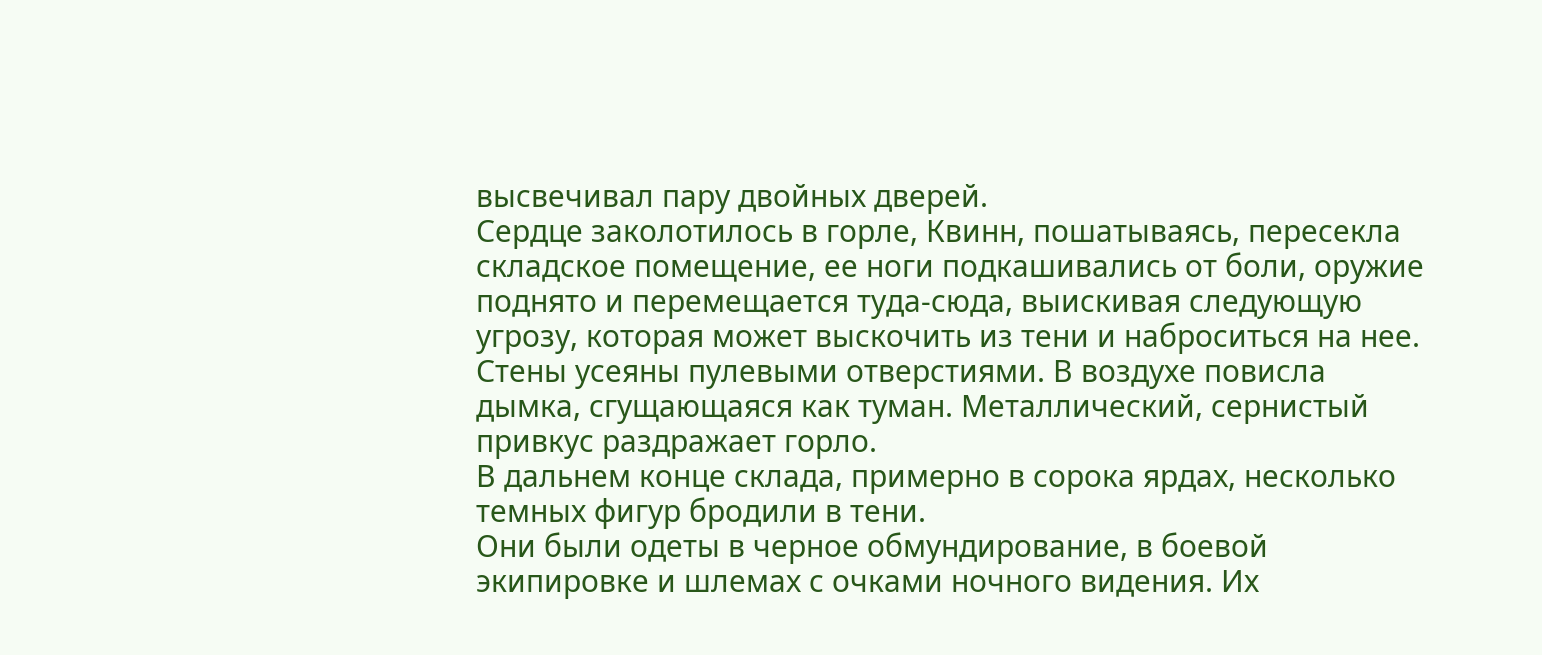высвечивал пару двойных дверей.
Сердце заколотилось в горле, Квинн, пошатываясь, пересекла складское помещение, ее ноги подкашивались от боли, оружие поднято и перемещается туда-сюда, выискивая следующую угрозу, которая может выскочить из тени и наброситься на нее.
Стены усеяны пулевыми отверстиями. В воздухе повисла дымка, сгущающаяся как туман. Металлический, сернистый привкус раздражает горло.
В дальнем конце склада, примерно в сорока ярдах, несколько темных фигур бродили в тени.
Они были одеты в черное обмундирование, в боевой экипировке и шлемах с очками ночного видения. Их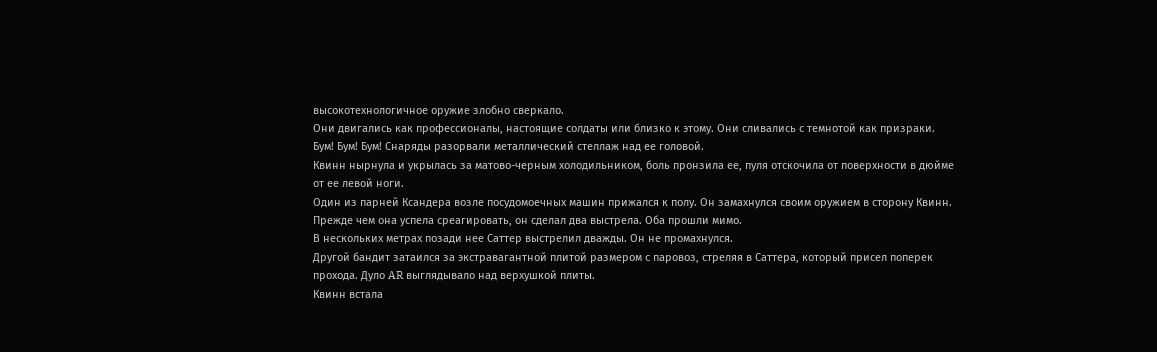высокотехнологичное оружие злобно сверкало.
Они двигались как профессионалы, настоящие солдаты или близко к этому. Они сливались с темнотой как призраки.
Бум! Бум! Бум! Снаряды разорвали металлический стеллаж над ее головой.
Квинн нырнула и укрылась за матово-черным холодильником, боль пронзила ее, пуля отскочила от поверхности в дюйме от ее левой ноги.
Один из парней Ксандера возле посудомоечных машин прижался к полу. Он замахнулся своим оружием в сторону Квинн. Прежде чем она успела среагировать, он сделал два выстрела. Оба прошли мимо.
В нескольких метрах позади нее Саттер выстрелил дважды. Он не промахнулся.
Другой бандит затаился за экстравагантной плитой размером с паровоз, стреляя в Саттера, который присел поперек прохода. Дуло AR выглядывало над верхушкой плиты.
Квинн встала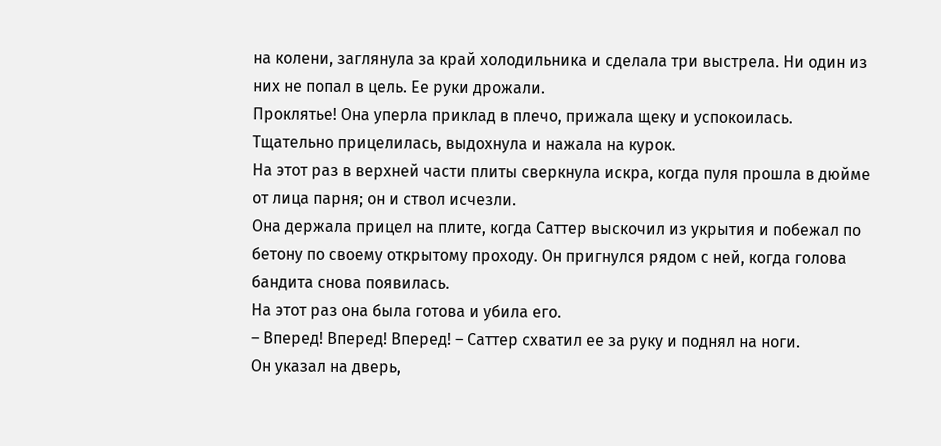на колени, заглянула за край холодильника и сделала три выстрела. Ни один из них не попал в цель. Ее руки дрожали.
Проклятье! Она уперла приклад в плечо, прижала щеку и успокоилась. Тщательно прицелилась, выдохнула и нажала на курок.
На этот раз в верхней части плиты сверкнула искра, когда пуля прошла в дюйме от лица парня; он и ствол исчезли.
Она держала прицел на плите, когда Саттер выскочил из укрытия и побежал по бетону по своему открытому проходу. Он пригнулся рядом с ней, когда голова бандита снова появилась.
На этот раз она была готова и убила его.
– Вперед! Вперед! Вперед! – Саттер схватил ее за руку и поднял на ноги.
Он указал на дверь,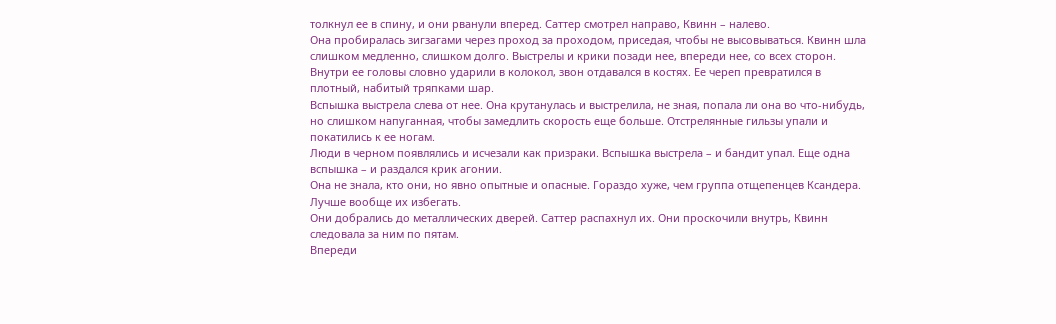толкнул ее в спину, и они рванули вперед. Саттер смотрел направо, Квинн – налево.
Она пробиралась зигзагами через проход за проходом, приседая, чтобы не высовываться. Квинн шла слишком медленно, слишком долго. Выстрелы и крики позади нее, впереди нее, со всех сторон.
Внутри ее головы словно ударили в колокол, звон отдавался в костях. Ее череп превратился в плотный, набитый тряпками шар.
Вспышка выстрела слева от нее. Она крутанулась и выстрелила, не зная, попала ли она во что-нибудь, но слишком напуганная, чтобы замедлить скорость еще больше. Отстрелянные гильзы упали и покатились к ее ногам.
Люди в черном появлялись и исчезали как призраки. Вспышка выстрела – и бандит упал. Еще одна вспышка – и раздался крик агонии.
Она не знала, кто они, но явно опытные и опасные. Гораздо хуже, чем группа отщепенцев Ксандера. Лучше вообще их избегать.
Они добрались до металлических дверей. Саттер распахнул их. Они проскочили внутрь, Квинн следовала за ним по пятам.
Впереди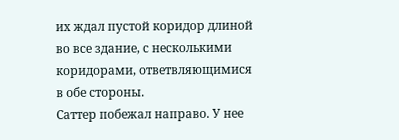их ждал пустой коридор длиной во все здание, с несколькими коридорами, ответвляющимися в обе стороны.
Саттер побежал направо. У нее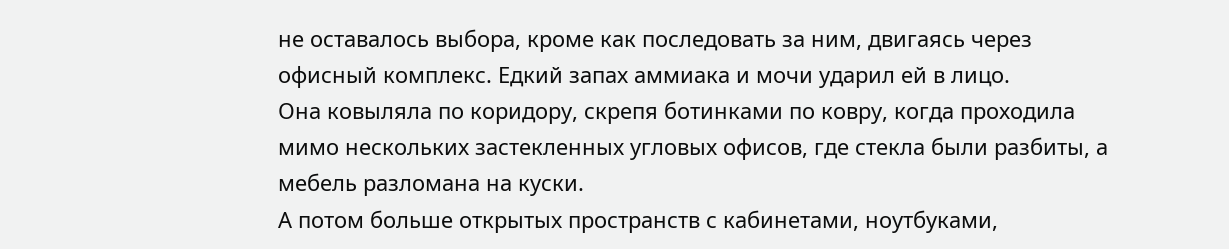не оставалось выбора, кроме как последовать за ним, двигаясь через офисный комплекс. Едкий запах аммиака и мочи ударил ей в лицо.
Она ковыляла по коридору, скрепя ботинками по ковру, когда проходила мимо нескольких застекленных угловых офисов, где стекла были разбиты, а мебель разломана на куски.
А потом больше открытых пространств с кабинетами, ноутбуками,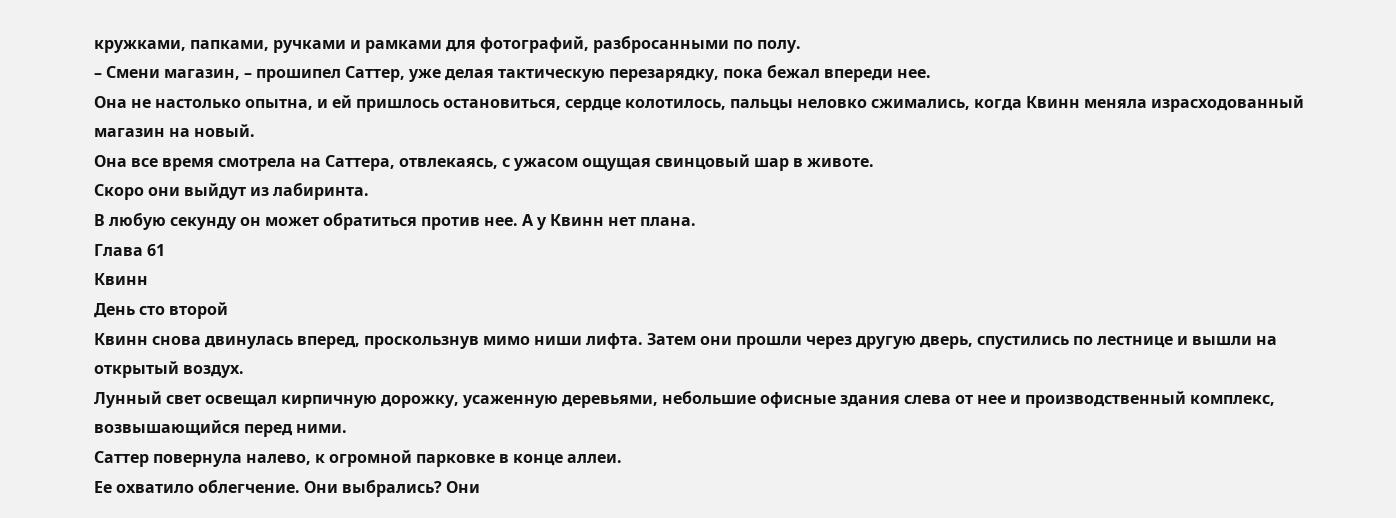кружками, папками, ручками и рамками для фотографий, разбросанными по полу.
– Смени магазин, – прошипел Саттер, уже делая тактическую перезарядку, пока бежал впереди нее.
Она не настолько опытна, и ей пришлось остановиться, сердце колотилось, пальцы неловко сжимались, когда Квинн меняла израсходованный магазин на новый.
Она все время смотрела на Саттера, отвлекаясь, с ужасом ощущая свинцовый шар в животе.
Скоро они выйдут из лабиринта.
В любую секунду он может обратиться против нее. А у Квинн нет плана.
Глава 61
Квинн
День сто второй
Квинн снова двинулась вперед, проскользнув мимо ниши лифта. Затем они прошли через другую дверь, спустились по лестнице и вышли на открытый воздух.
Лунный свет освещал кирпичную дорожку, усаженную деревьями, небольшие офисные здания слева от нее и производственный комплекс, возвышающийся перед ними.
Саттер повернула налево, к огромной парковке в конце аллеи.
Ее охватило облегчение. Они выбрались? Они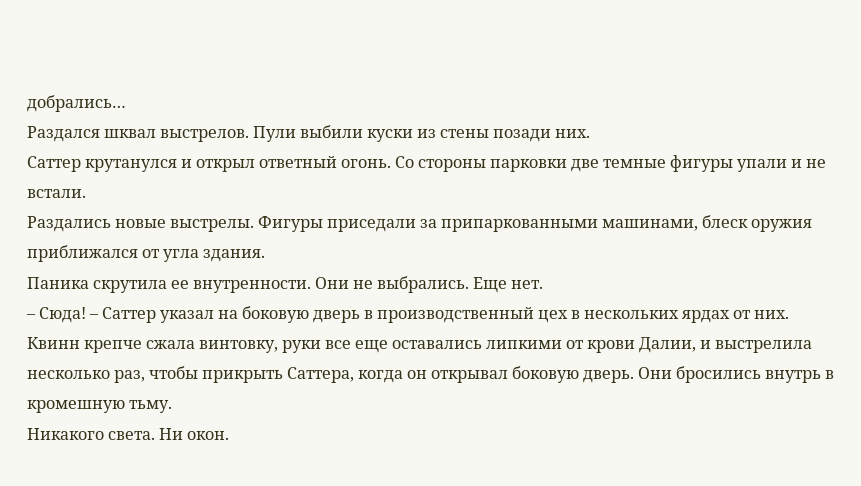добрались…
Раздался шквал выстрелов. Пули выбили куски из стены позади них.
Саттер крутанулся и открыл ответный огонь. Со стороны парковки две темные фигуры упали и не встали.
Раздались новые выстрелы. Фигуры приседали за припаркованными машинами, блеск оружия приближался от угла здания.
Паника скрутила ее внутренности. Они не выбрались. Еще нет.
– Сюда! – Саттер указал на боковую дверь в производственный цех в нескольких ярдах от них.
Квинн крепче сжала винтовку, руки все еще оставались липкими от крови Далии, и выстрелила несколько раз, чтобы прикрыть Саттера, когда он открывал боковую дверь. Они бросились внутрь в кромешную тьму.
Никакого света. Ни окон.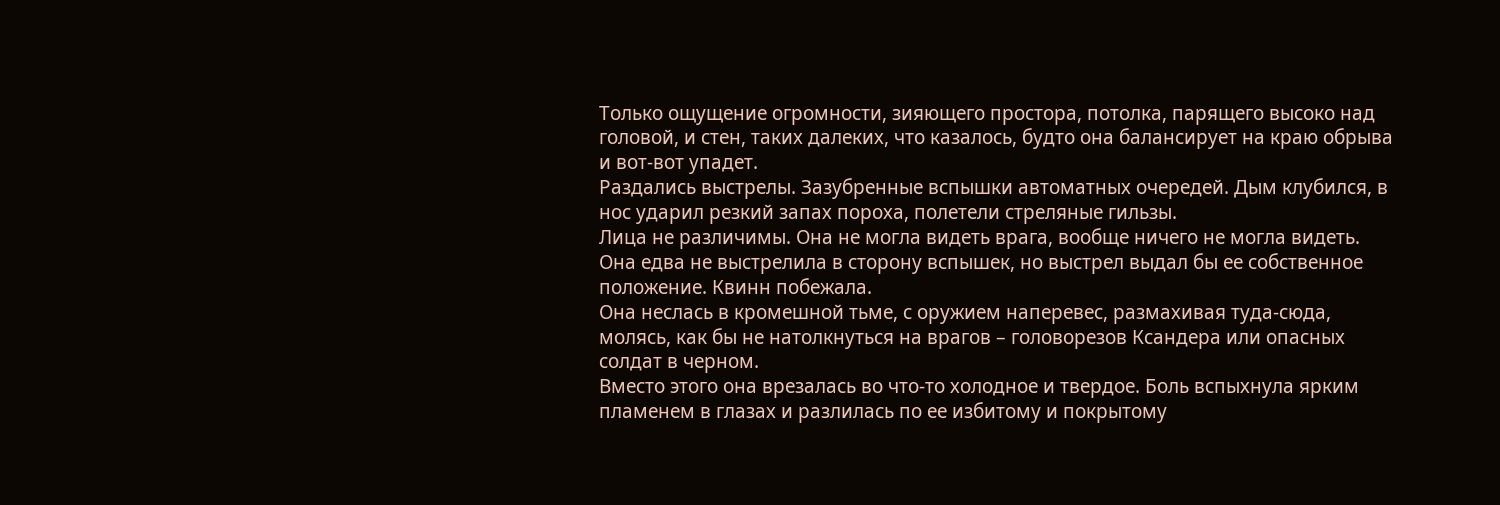Только ощущение огромности, зияющего простора, потолка, парящего высоко над головой, и стен, таких далеких, что казалось, будто она балансирует на краю обрыва и вот-вот упадет.
Раздались выстрелы. Зазубренные вспышки автоматных очередей. Дым клубился, в нос ударил резкий запах пороха, полетели стреляные гильзы.
Лица не различимы. Она не могла видеть врага, вообще ничего не могла видеть.
Она едва не выстрелила в сторону вспышек, но выстрел выдал бы ее собственное положение. Квинн побежала.
Она неслась в кромешной тьме, с оружием наперевес, размахивая туда-сюда, молясь, как бы не натолкнуться на врагов – головорезов Ксандера или опасных солдат в черном.
Вместо этого она врезалась во что-то холодное и твердое. Боль вспыхнула ярким пламенем в глазах и разлилась по ее избитому и покрытому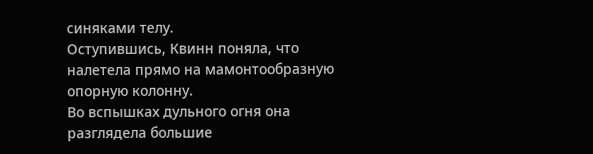синяками телу.
Оступившись, Квинн поняла, что налетела прямо на мамонтообразную опорную колонну.
Во вспышках дульного огня она разглядела большие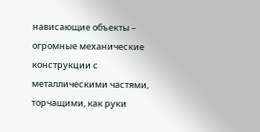нависающие объекты – огромные механические конструкции с металлическими частями, торчащими, как руки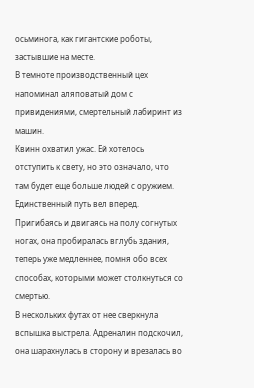осьминога, как гигантские роботы, застывшие на месте.
В темноте производственный цех напоминал аляповатый дом с привидениями, смертельный лабиринт из машин.
Квинн охватил ужас. Ей хотелось отступить к свету, но это означало, что там будет еще больше людей с оружием.
Единственный путь вел вперед.
Пригибаясь и двигаясь на полу согнутых ногах, она пробиралась вглубь здания, теперь уже медленнее, помня обо всех способах, которыми может столкнуться со смертью.
В нескольких футах от нее сверкнула вспышка выстрела. Адреналин подскочил, она шарахнулась в сторону и врезалась во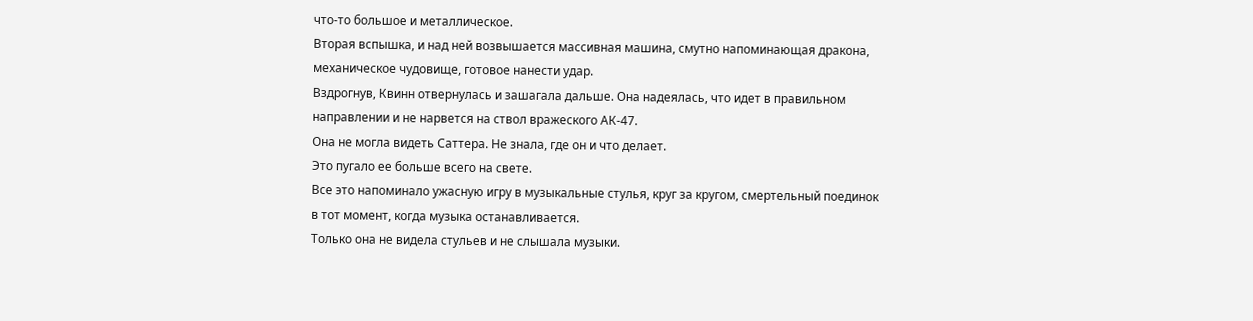что-то большое и металлическое.
Вторая вспышка, и над ней возвышается массивная машина, смутно напоминающая дракона, механическое чудовище, готовое нанести удар.
Вздрогнув, Квинн отвернулась и зашагала дальше. Она надеялась, что идет в правильном направлении и не нарвется на ствол вражеского АК-47.
Она не могла видеть Саттера. Не знала, где он и что делает.
Это пугало ее больше всего на свете.
Все это напоминало ужасную игру в музыкальные стулья, круг за кругом, смертельный поединок в тот момент, когда музыка останавливается.
Только она не видела стульев и не слышала музыки.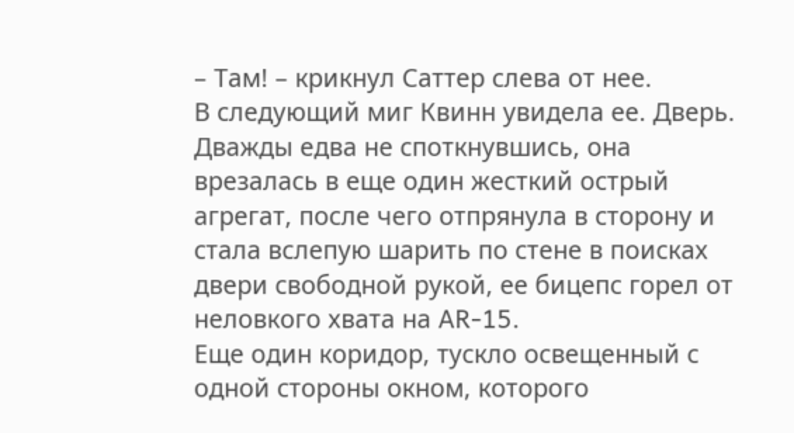– Там! – крикнул Саттер слева от нее.
В следующий миг Квинн увидела ее. Дверь.
Дважды едва не споткнувшись, она врезалась в еще один жесткий острый агрегат, после чего отпрянула в сторону и стала вслепую шарить по стене в поисках двери свободной рукой, ее бицепс горел от неловкого хвата на AR-15.
Еще один коридор, тускло освещенный с одной стороны окном, которого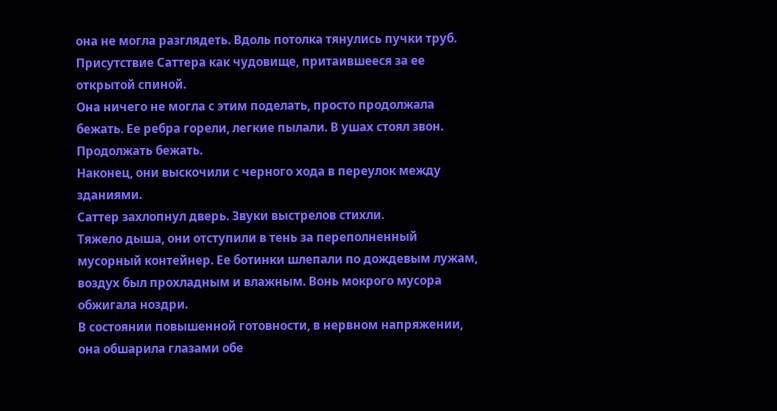она не могла разглядеть. Вдоль потолка тянулись пучки труб. Присутствие Саттера как чудовище, притаившееся за ее открытой спиной.
Она ничего не могла с этим поделать, просто продолжала бежать. Ее ребра горели, легкие пылали. В ушах стоял звон. Продолжать бежать.
Наконец, они выскочили с черного хода в переулок между зданиями.
Саттер захлопнул дверь. Звуки выстрелов стихли.
Тяжело дыша, они отступили в тень за переполненный мусорный контейнер. Ее ботинки шлепали по дождевым лужам, воздух был прохладным и влажным. Вонь мокрого мусора обжигала ноздри.
В состоянии повышенной готовности, в нервном напряжении, она обшарила глазами обе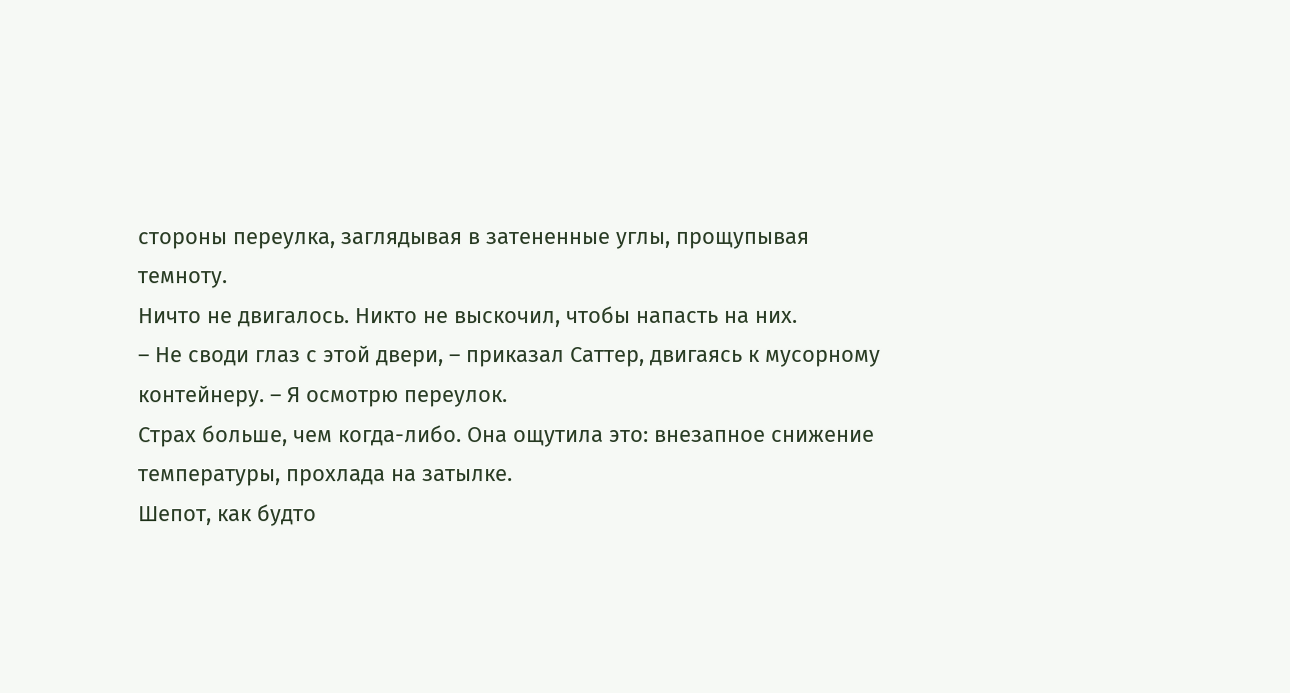стороны переулка, заглядывая в затененные углы, прощупывая темноту.
Ничто не двигалось. Никто не выскочил, чтобы напасть на них.
– Не своди глаз с этой двери, – приказал Саттер, двигаясь к мусорному контейнеру. – Я осмотрю переулок.
Страх больше, чем когда-либо. Она ощутила это: внезапное снижение температуры, прохлада на затылке.
Шепот, как будто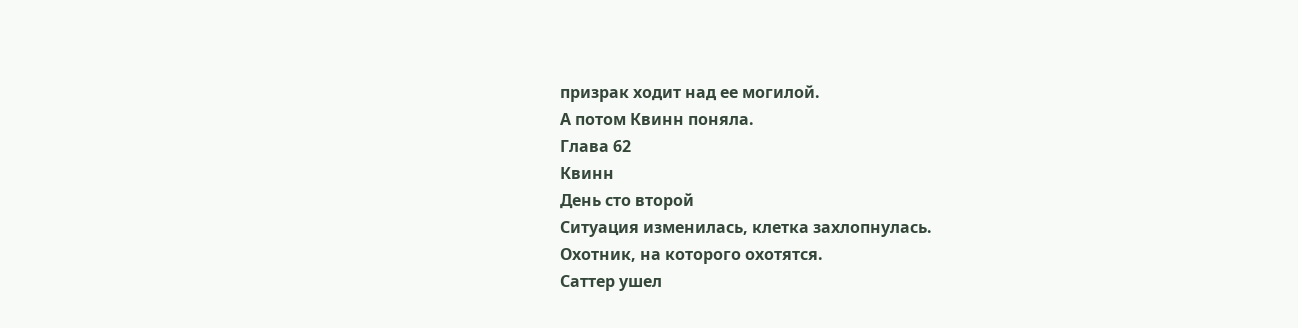призрак ходит над ее могилой.
А потом Квинн поняла.
Глава 62
Квинн
День сто второй
Ситуация изменилась, клетка захлопнулась.
Охотник, на которого охотятся.
Саттер ушел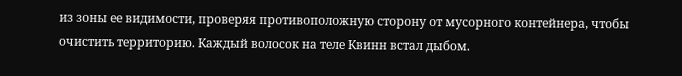из зоны ее видимости, проверяя противоположную сторону от мусорного контейнера, чтобы очистить территорию. Каждый волосок на теле Квинн встал дыбом.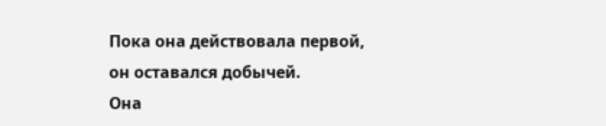Пока она действовала первой, он оставался добычей.
Она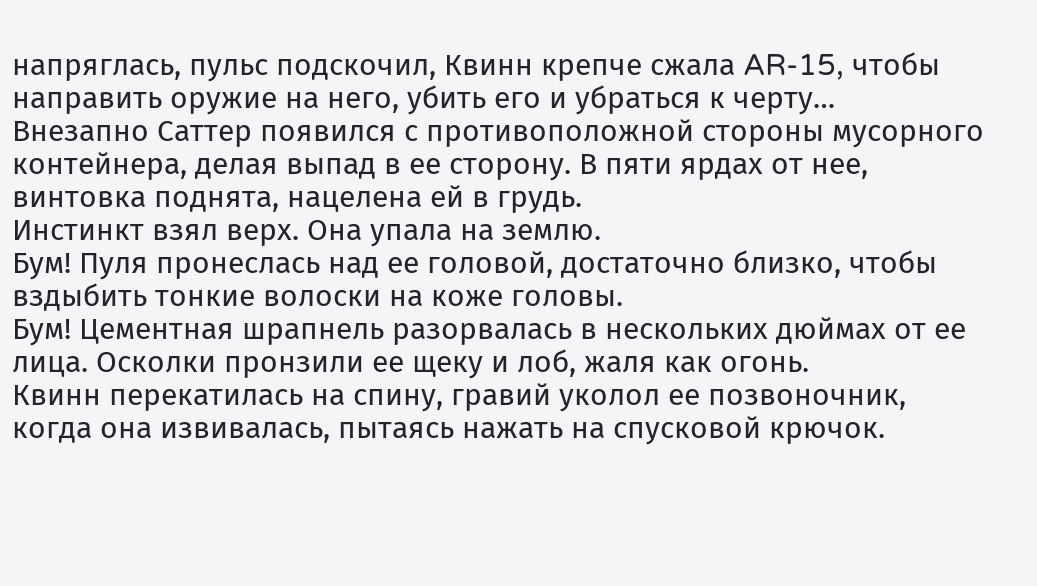напряглась, пульс подскочил, Квинн крепче сжала AR-15, чтобы направить оружие на него, убить его и убраться к черту…
Внезапно Саттер появился с противоположной стороны мусорного контейнера, делая выпад в ее сторону. В пяти ярдах от нее, винтовка поднята, нацелена ей в грудь.
Инстинкт взял верх. Она упала на землю.
Бум! Пуля пронеслась над ее головой, достаточно близко, чтобы вздыбить тонкие волоски на коже головы.
Бум! Цементная шрапнель разорвалась в нескольких дюймах от ее лица. Осколки пронзили ее щеку и лоб, жаля как огонь.
Квинн перекатилась на спину, гравий уколол ее позвоночник, когда она извивалась, пытаясь нажать на спусковой крючок.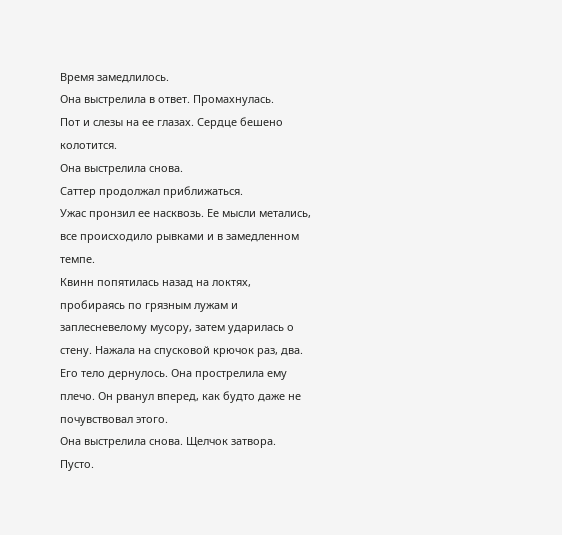Время замедлилось.
Она выстрелила в ответ. Промахнулась.
Пот и слезы на ее глазах. Сердце бешено колотится.
Она выстрелила снова.
Саттер продолжал приближаться.
Ужас пронзил ее насквозь. Ее мысли метались, все происходило рывками и в замедленном темпе.
Квинн попятилась назад на локтях, пробираясь по грязным лужам и заплесневелому мусору, затем ударилась о стену. Нажала на спусковой крючок раз, два.
Его тело дернулось. Она прострелила ему плечо. Он рванул вперед, как будто даже не почувствовал этого.
Она выстрелила снова. Щелчок затвора.
Пусто.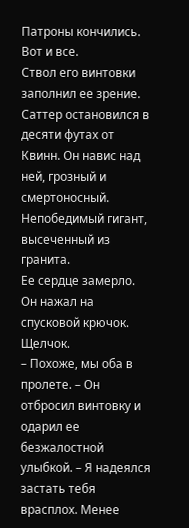Патроны кончились. Вот и все.
Ствол его винтовки заполнил ее зрение.
Саттер остановился в десяти футах от Квинн. Он навис над ней, грозный и смертоносный. Непобедимый гигант, высеченный из гранита.
Ее сердце замерло.
Он нажал на спусковой крючок. Щелчок.
– Похоже, мы оба в пролете. – Он отбросил винтовку и одарил ее безжалостной улыбкой. – Я надеялся застать тебя врасплох. Менее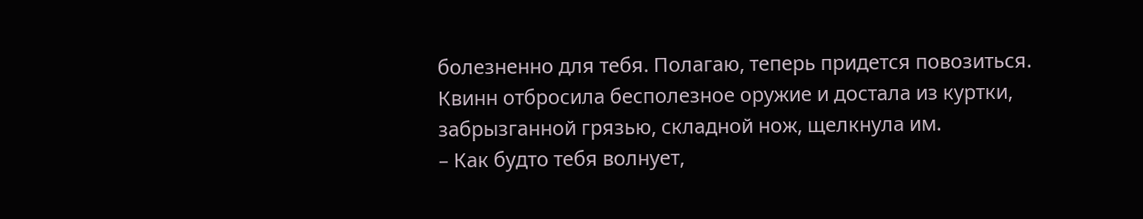болезненно для тебя. Полагаю, теперь придется повозиться.
Квинн отбросила бесполезное оружие и достала из куртки, забрызганной грязью, складной нож, щелкнула им.
– Как будто тебя волнует,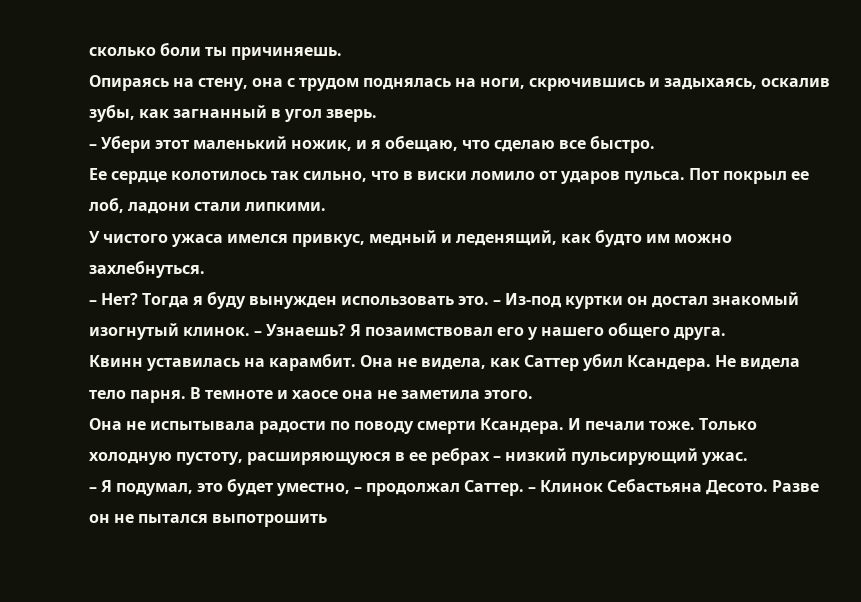сколько боли ты причиняешь.
Опираясь на стену, она с трудом поднялась на ноги, скрючившись и задыхаясь, оскалив зубы, как загнанный в угол зверь.
– Убери этот маленький ножик, и я обещаю, что сделаю все быстро.
Ее сердце колотилось так сильно, что в виски ломило от ударов пульса. Пот покрыл ее лоб, ладони стали липкими.
У чистого ужаса имелся привкус, медный и леденящий, как будто им можно захлебнуться.
– Нет? Тогда я буду вынужден использовать это. – Из-под куртки он достал знакомый изогнутый клинок. – Узнаешь? Я позаимствовал его у нашего общего друга.
Квинн уставилась на карамбит. Она не видела, как Саттер убил Ксандера. Не видела тело парня. В темноте и хаосе она не заметила этого.
Она не испытывала радости по поводу смерти Ксандера. И печали тоже. Только холодную пустоту, расширяющуюся в ее ребрах – низкий пульсирующий ужас.
– Я подумал, это будет уместно, – продолжал Саттер. – Клинок Себастьяна Десото. Разве он не пытался выпотрошить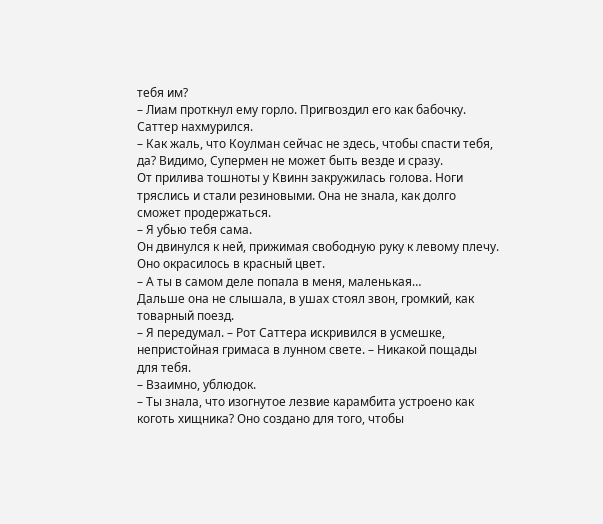тебя им?
– Лиам проткнул ему горло. Пригвоздил его как бабочку.
Саттер нахмурился.
– Как жаль, что Коулман сейчас не здесь, чтобы спасти тебя, да? Видимо, Супермен не может быть везде и сразу.
От прилива тошноты у Квинн закружилась голова. Ноги тряслись и стали резиновыми. Она не знала, как долго сможет продержаться.
– Я убью тебя сама.
Он двинулся к ней, прижимая свободную руку к левому плечу. Оно окрасилось в красный цвет.
– А ты в самом деле попала в меня, маленькая…
Дальше она не слышала, в ушах стоял звон, громкий, как товарный поезд.
– Я передумал. – Рот Саттера искривился в усмешке, непристойная гримаса в лунном свете. – Никакой пощады для тебя.
– Взаимно, ублюдок.
– Ты знала, что изогнутое лезвие карамбита устроено как коготь хищника? Оно создано для того, чтобы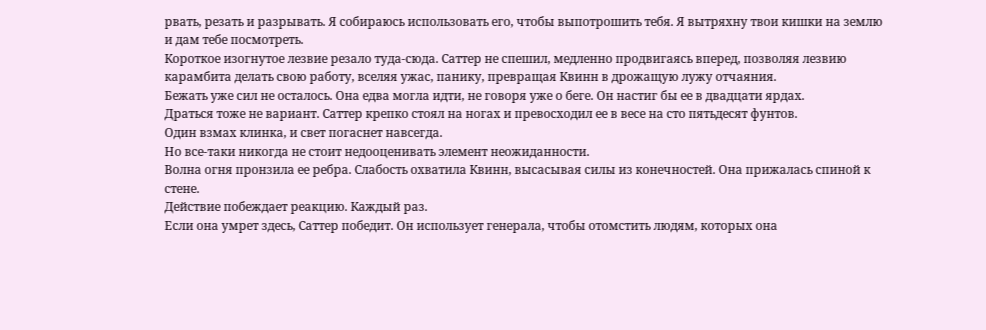рвать, резать и разрывать. Я собираюсь использовать его, чтобы выпотрошить тебя. Я вытряхну твои кишки на землю и дам тебе посмотреть.
Короткое изогнутое лезвие резало туда-сюда. Саттер не спешил, медленно продвигаясь вперед, позволяя лезвию карамбита делать свою работу, вселяя ужас, панику, превращая Квинн в дрожащую лужу отчаяния.
Бежать уже сил не осталось. Она едва могла идти, не говоря уже о беге. Он настиг бы ее в двадцати ярдах.
Драться тоже не вариант. Саттер крепко стоял на ногах и превосходил ее в весе на сто пятьдесят фунтов.
Один взмах клинка, и свет погаснет навсегда.
Но все-таки никогда не стоит недооценивать элемент неожиданности.
Волна огня пронзила ее ребра. Слабость охватила Квинн, высасывая силы из конечностей. Она прижалась спиной к стене.
Действие побеждает реакцию. Каждый раз.
Если она умрет здесь, Саттер победит. Он использует генерала, чтобы отомстить людям, которых она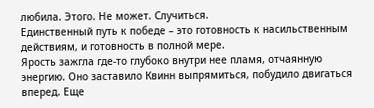любила. Этого. Не может. Случиться.
Единственный путь к победе – это готовность к насильственным действиям, и готовность в полной мере.
Ярость зажгла где-то глубоко внутри нее пламя, отчаянную энергию. Оно заставило Квинн выпрямиться, побудило двигаться вперед. Еще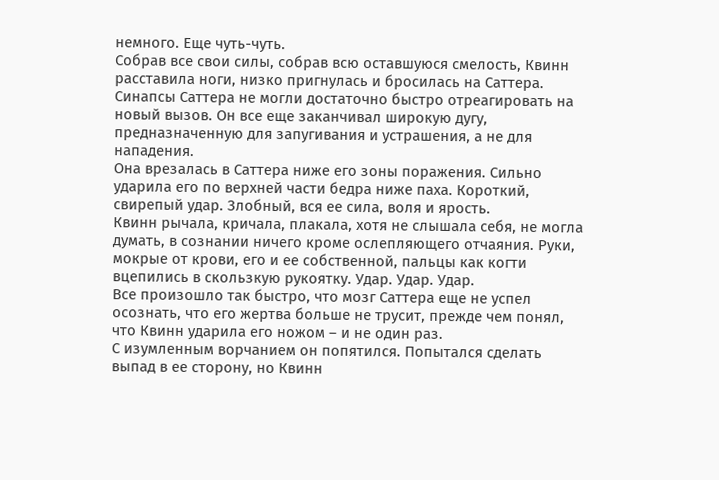немного. Еще чуть-чуть.
Собрав все свои силы, собрав всю оставшуюся смелость, Квинн расставила ноги, низко пригнулась и бросилась на Саттера.
Синапсы Саттера не могли достаточно быстро отреагировать на новый вызов. Он все еще заканчивал широкую дугу, предназначенную для запугивания и устрашения, а не для нападения.
Она врезалась в Саттера ниже его зоны поражения. Сильно ударила его по верхней части бедра ниже паха. Короткий, свирепый удар. Злобный, вся ее сила, воля и ярость.
Квинн рычала, кричала, плакала, хотя не слышала себя, не могла думать, в сознании ничего кроме ослепляющего отчаяния. Руки, мокрые от крови, его и ее собственной, пальцы как когти вцепились в скользкую рукоятку. Удар. Удар. Удар.
Все произошло так быстро, что мозг Саттера еще не успел осознать, что его жертва больше не трусит, прежде чем понял, что Квинн ударила его ножом – и не один раз.
С изумленным ворчанием он попятился. Попытался сделать выпад в ее сторону, но Квинн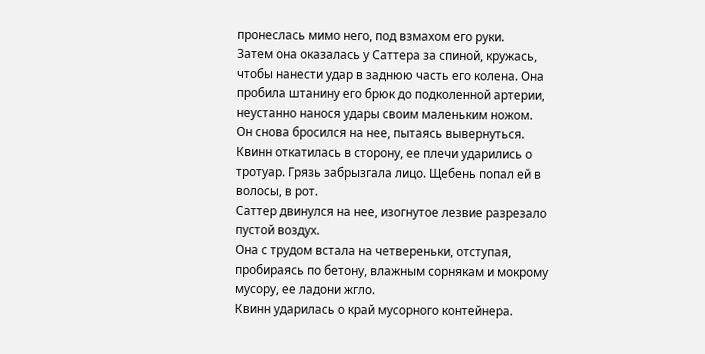пронеслась мимо него, под взмахом его руки.
Затем она оказалась у Саттера за спиной, кружась, чтобы нанести удар в заднюю часть его колена. Она пробила штанину его брюк до подколенной артерии, неустанно нанося удары своим маленьким ножом.
Он снова бросился на нее, пытаясь вывернуться.
Квинн откатилась в сторону, ее плечи ударились о тротуар. Грязь забрызгала лицо. Щебень попал ей в волосы, в рот.
Саттер двинулся на нее, изогнутое лезвие разрезало пустой воздух.
Она с трудом встала на четвереньки, отступая, пробираясь по бетону, влажным сорнякам и мокрому мусору, ее ладони жгло.
Квинн ударилась о край мусорного контейнера.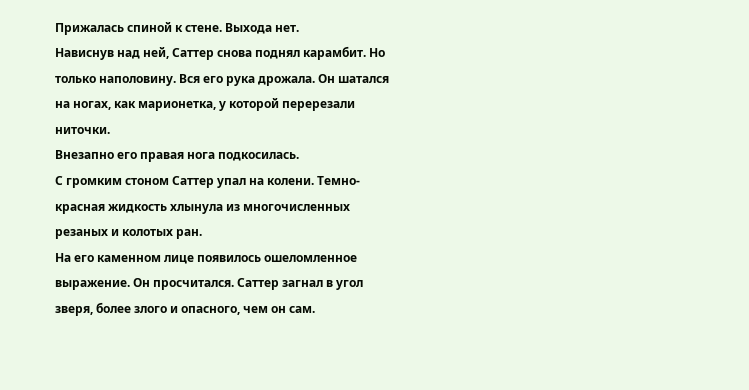Прижалась спиной к стене. Выхода нет.
Нависнув над ней, Саттер снова поднял карамбит. Но только наполовину. Вся его рука дрожала. Он шатался на ногах, как марионетка, у которой перерезали ниточки.
Внезапно его правая нога подкосилась.
С громким стоном Саттер упал на колени. Темно-красная жидкость хлынула из многочисленных резаных и колотых ран.
На его каменном лице появилось ошеломленное выражение. Он просчитался. Саттер загнал в угол зверя, более злого и опасного, чем он сам.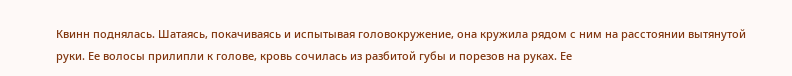Квинн поднялась. Шатаясь, покачиваясь и испытывая головокружение, она кружила рядом с ним на расстоянии вытянутой руки. Ее волосы прилипли к голове, кровь сочилась из разбитой губы и порезов на руках. Ее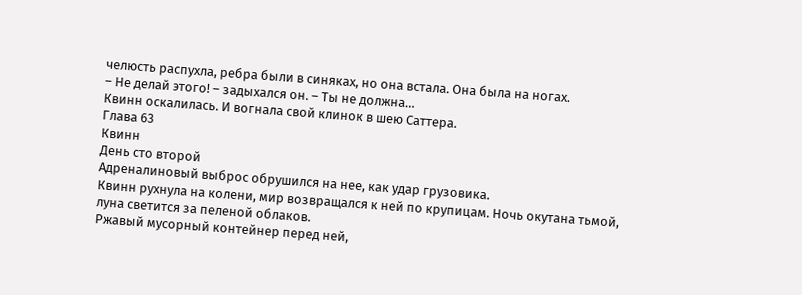челюсть распухла, ребра были в синяках, но она встала. Она была на ногах.
– Не делай этого! – задыхался он. – Ты не должна…
Квинн оскалилась. И вогнала свой клинок в шею Саттера.
Глава 63
Квинн
День сто второй
Адреналиновый выброс обрушился на нее, как удар грузовика.
Квинн рухнула на колени, мир возвращался к ней по крупицам. Ночь окутана тьмой, луна светится за пеленой облаков.
Ржавый мусорный контейнер перед ней,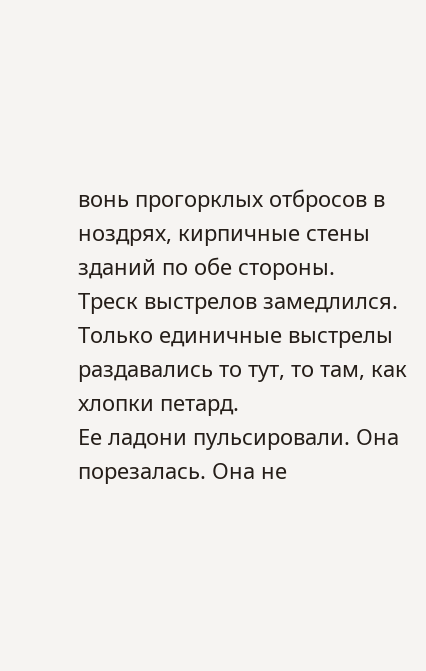вонь прогорклых отбросов в ноздрях, кирпичные стены зданий по обе стороны.
Треск выстрелов замедлился. Только единичные выстрелы раздавались то тут, то там, как хлопки петард.
Ее ладони пульсировали. Она порезалась. Она не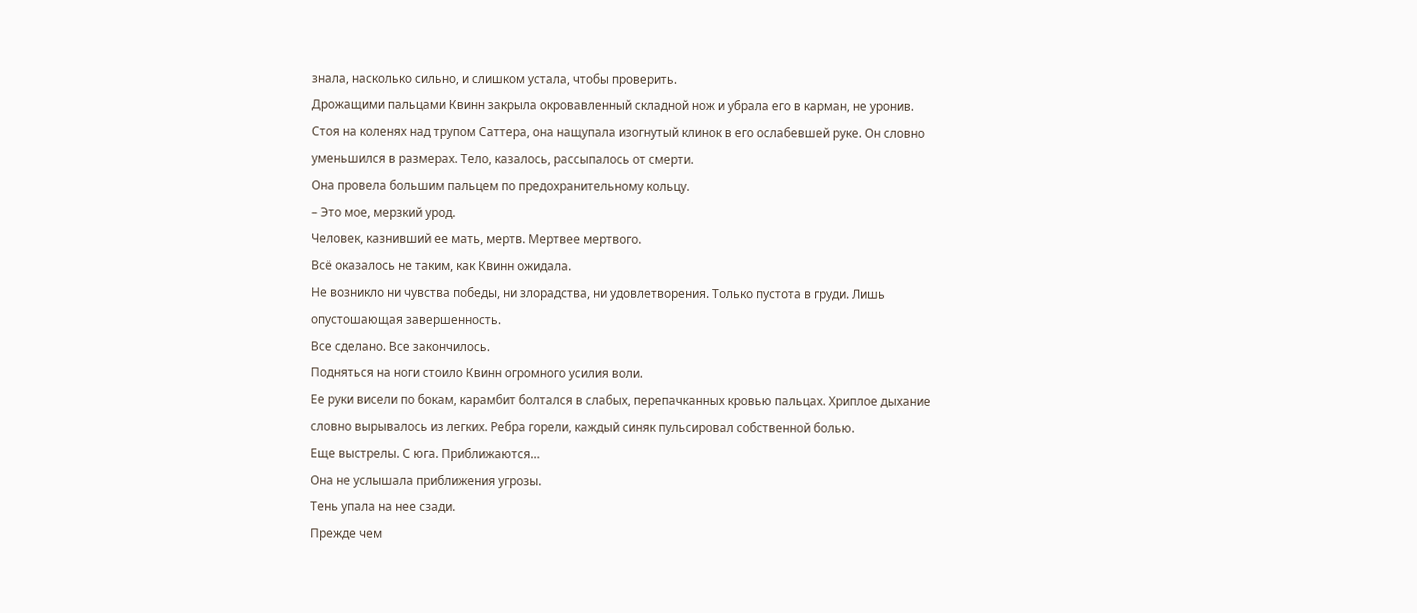знала, насколько сильно, и слишком устала, чтобы проверить.
Дрожащими пальцами Квинн закрыла окровавленный складной нож и убрала его в карман, не уронив.
Стоя на коленях над трупом Саттера, она нащупала изогнутый клинок в его ослабевшей руке. Он словно уменьшился в размерах. Тело, казалось, рассыпалось от смерти.
Она провела большим пальцем по предохранительному кольцу.
– Это мое, мерзкий урод.
Человек, казнивший ее мать, мертв. Мертвее мертвого.
Всё оказалось не таким, как Квинн ожидала.
Не возникло ни чувства победы, ни злорадства, ни удовлетворения. Только пустота в груди. Лишь опустошающая завершенность.
Все сделано. Все закончилось.
Подняться на ноги стоило Квинн огромного усилия воли.
Ее руки висели по бокам, карамбит болтался в слабых, перепачканных кровью пальцах. Хриплое дыхание словно вырывалось из легких. Ребра горели, каждый синяк пульсировал собственной болью.
Еще выстрелы. С юга. Приближаются…
Она не услышала приближения угрозы.
Тень упала на нее сзади.
Прежде чем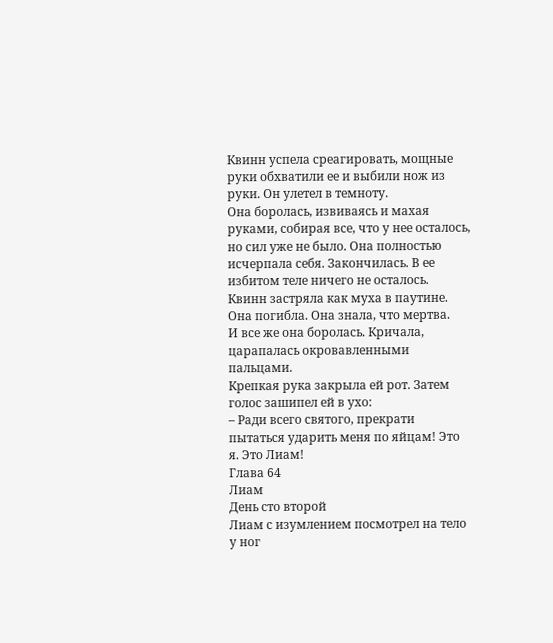Квинн успела среагировать, мощные руки обхватили ее и выбили нож из руки. Он улетел в темноту.
Она боролась, извиваясь и махая руками, собирая все, что у нее осталось, но сил уже не было. Она полностью исчерпала себя. Закончилась. В ее избитом теле ничего не осталось.
Квинн застряла как муха в паутине.
Она погибла. Она знала, что мертва.
И все же она боролась. Кричала, царапалась окровавленными пальцами.
Крепкая рука закрыла ей рот. Затем голос зашипел ей в ухо:
– Ради всего святого, прекрати пытаться ударить меня по яйцам! Это я. Это Лиам!
Глава 64
Лиам
День сто второй
Лиам с изумлением посмотрел на тело у ног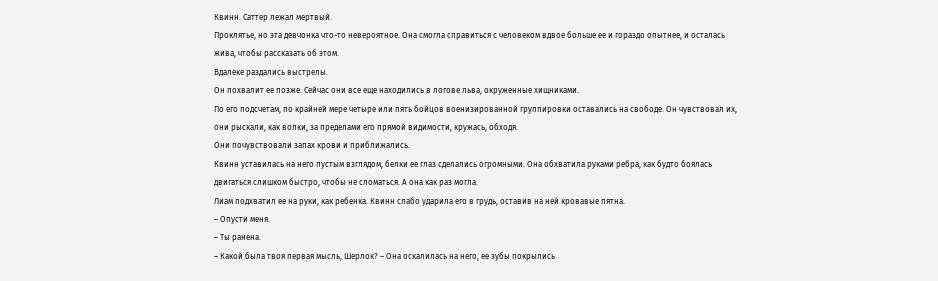Квинн. Саттер лежал мертвый.
Проклятье, но эта девчонка что-то невероятное. Она смогла справиться с человеком вдвое больше ее и гораздо опытнее, и осталась жива, чтобы рассказать об этом.
Вдалеке раздались выстрелы.
Он похвалит ее позже. Сейчас они все еще находились в логове льва, окруженные хищниками.
По его подсчетам, по крайней мере четыре или пять бойцов военизированной группировки оставались на свободе. Он чувствовал их, они рыскали, как волки, за пределами его прямой видимости, кружась, обходя.
Они почувствовали запах крови и приближались.
Квинн уставилась на него пустым взглядом, белки ее глаз сделались огромными. Она обхватила руками ребра, как будто боялась двигаться слишком быстро, чтобы не сломаться. А она как раз могла.
Лиам подхватил ее на руки, как ребенка. Квинн слабо ударила его в грудь, оставив на ней кровавые пятна.
– Опусти меня.
– Ты ранена.
– Какой была твоя первая мысль, Шерлок? – Она оскалилась на него, ее зубы покрылись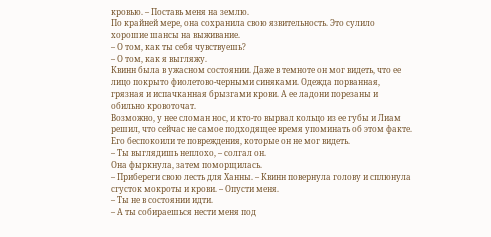кровью. – Поставь меня на землю.
По крайней мере, она сохранила свою язвительность. Это сулило хорошие шансы на выживание.
– О том, как ты себя чувствуешь?
– О том, как я выгляжу.
Квинн была в ужасном состоянии. Даже в темноте он мог видеть, что ее лицо покрыто фиолетово-черными синяками. Одежда порванная, грязная и испачканная брызгами крови. А ее ладони порезаны и обильно кровоточат.
Возможно, у нее сломан нос, и кто-то вырвал кольцо из ее губы и Лиам решил, что сейчас не самое подходящее время упоминать об этом факте.
Его беспокоили те повреждения, которые он не мог видеть.
– Ты выглядишь неплохо, – солгал он.
Она фыркнула, затем поморщилась.
– Прибереги свою лесть для Ханны. – Квинн повернула голову и сплюнула сгусток мокроты и крови. – Опусти меня.
– Ты не в состоянии идти.
– А ты собираешься нести меня под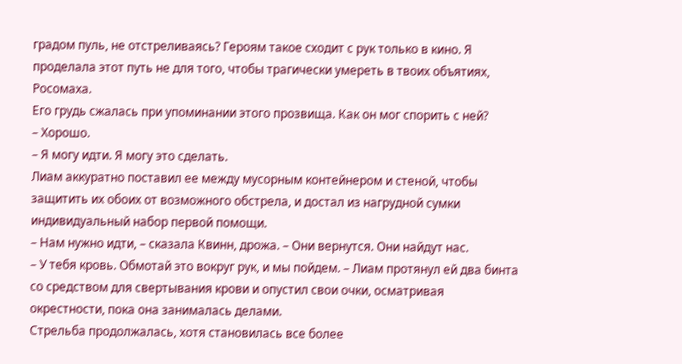градом пуль, не отстреливаясь? Героям такое сходит с рук только в кино. Я проделала этот путь не для того, чтобы трагически умереть в твоих объятиях, Росомаха.
Его грудь сжалась при упоминании этого прозвища. Как он мог спорить с ней?
– Хорошо.
– Я могу идти. Я могу это сделать.
Лиам аккуратно поставил ее между мусорным контейнером и стеной, чтобы защитить их обоих от возможного обстрела, и достал из нагрудной сумки индивидуальный набор первой помощи.
– Нам нужно идти, – сказала Квинн, дрожа. – Они вернутся. Они найдут нас.
– У тебя кровь. Обмотай это вокруг рук, и мы пойдем. – Лиам протянул ей два бинта со средством для свертывания крови и опустил свои очки, осматривая окрестности, пока она занималась делами.
Стрельба продолжалась, хотя становилась все более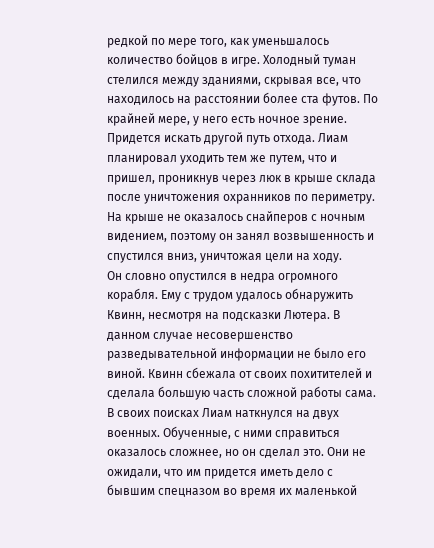редкой по мере того, как уменьшалось количество бойцов в игре. Холодный туман стелился между зданиями, скрывая все, что находилось на расстоянии более ста футов. По крайней мере, у него есть ночное зрение.
Придется искать другой путь отхода. Лиам планировал уходить тем же путем, что и пришел, проникнув через люк в крыше склада после уничтожения охранников по периметру.
На крыше не оказалось снайперов с ночным видением, поэтому он занял возвышенность и спустился вниз, уничтожая цели на ходу.
Он словно опустился в недра огромного корабля. Ему с трудом удалось обнаружить Квинн, несмотря на подсказки Лютера. В данном случае несовершенство разведывательной информации не было его виной. Квинн сбежала от своих похитителей и сделала большую часть сложной работы сама.
В своих поисках Лиам наткнулся на двух военных. Обученные, с ними справиться оказалось сложнее, но он сделал это. Они не ожидали, что им придется иметь дело с бывшим спецназом во время их маленькой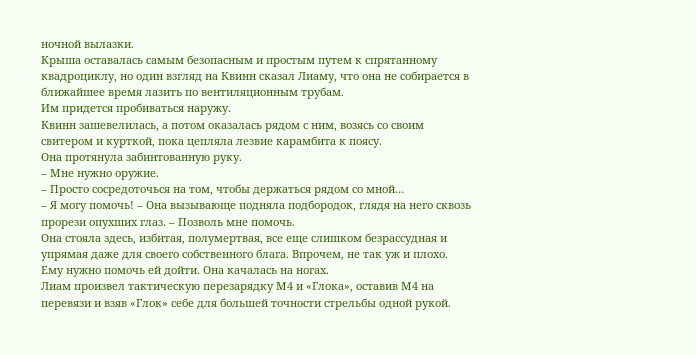ночной вылазки.
Крыша оставалась самым безопасным и простым путем к спрятанному квадроциклу, но один взгляд на Квинн сказал Лиаму, что она не собирается в ближайшее время лазить по вентиляционным трубам.
Им придется пробиваться наружу.
Квинн зашевелилась, а потом оказалась рядом с ним, возясь со своим свитером и курткой, пока цепляла лезвие карамбита к поясу.
Она протянула забинтованную руку.
– Мне нужно оружие.
– Просто сосредоточься на том, чтобы держаться рядом со мной…
– Я могу помочь! – Она вызывающе подняла подбородок, глядя на него сквозь прорези опухших глаз. – Позволь мне помочь.
Она стояла здесь, избитая, полумертвая, все еще слишком безрассудная и упрямая даже для своего собственного блага. Впрочем, не так уж и плохо.
Ему нужно помочь ей дойти. Она качалась на ногах.
Лиам произвел тактическую перезарядку М4 и «Глока», оставив М4 на перевязи и взяв «Глок» себе для большей точности стрельбы одной рукой.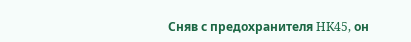Сняв с предохранителя HK45, он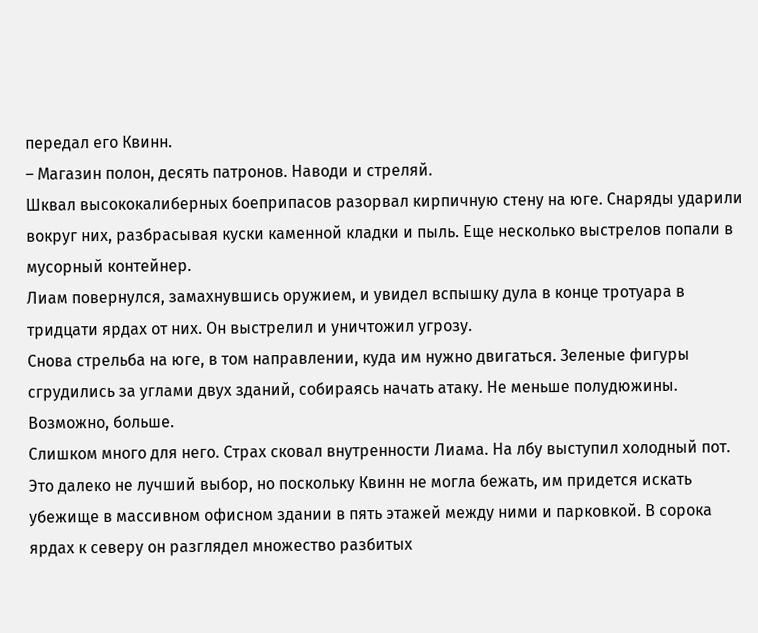передал его Квинн.
– Магазин полон, десять патронов. Наводи и стреляй.
Шквал высококалиберных боеприпасов разорвал кирпичную стену на юге. Снаряды ударили вокруг них, разбрасывая куски каменной кладки и пыль. Еще несколько выстрелов попали в мусорный контейнер.
Лиам повернулся, замахнувшись оружием, и увидел вспышку дула в конце тротуара в тридцати ярдах от них. Он выстрелил и уничтожил угрозу.
Снова стрельба на юге, в том направлении, куда им нужно двигаться. Зеленые фигуры сгрудились за углами двух зданий, собираясь начать атаку. Не меньше полудюжины. Возможно, больше.
Слишком много для него. Страх сковал внутренности Лиама. На лбу выступил холодный пот.
Это далеко не лучший выбор, но поскольку Квинн не могла бежать, им придется искать убежище в массивном офисном здании в пять этажей между ними и парковкой. В сорока ярдах к северу он разглядел множество разбитых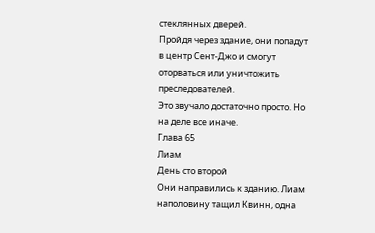стеклянных дверей.
Пройдя через здание, они попадут в центр Сент-Джо и смогут оторваться или уничтожить преследователей.
Это звучало достаточно просто. Но на деле все иначе.
Глава 65
Лиам
День сто второй
Они направились к зданию. Лиам наполовину тащил Квинн, одна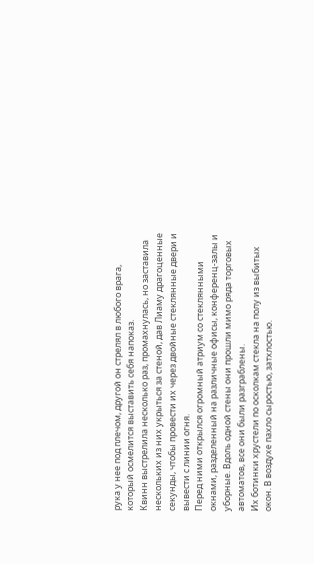рука у нее под плечом, другой он стрелял в любого врага, который осмелится выставить себя напоказ.
Квинн выстрелила несколько раз, промахнулась, но заставила нескольких из них укрыться за стеной, дав Лиаму драгоценные секунды, чтобы провести их через двойные стеклянные двери и вывести с линии огня.
Перед ними открылся огромный атриум со стеклянными окнами, разделенный на различные офисы, конференц-залы и уборные. Вдоль одной стены они прошли мимо ряда торговых автоматов, все они были разграблены.
Их ботинки хрустели по осколкам стекла на полу из выбитых окон. В воздухе пахло сыростью, затхлостью.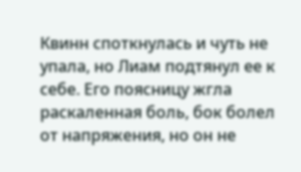Квинн споткнулась и чуть не упала, но Лиам подтянул ее к себе. Его поясницу жгла раскаленная боль, бок болел от напряжения, но он не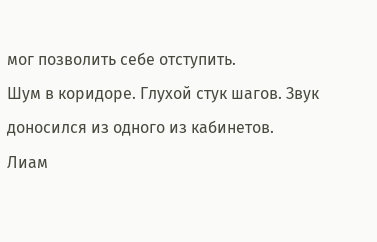мог позволить себе отступить.
Шум в коридоре. Глухой стук шагов. Звук доносился из одного из кабинетов.
Лиам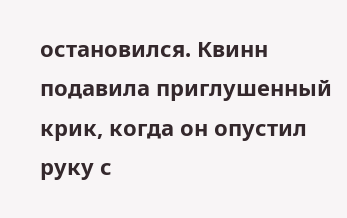остановился. Квинн подавила приглушенный крик, когда он опустил руку с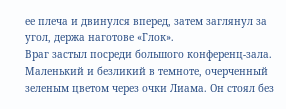ее плеча и двинулся вперед, затем заглянул за угол, держа наготове «Глок».
Враг застыл посреди большого конференц-зала. Маленький и безликий в темноте, очерченный зеленым цветом через очки Лиама. Он стоял без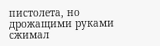пистолета, но дрожащими руками сжимал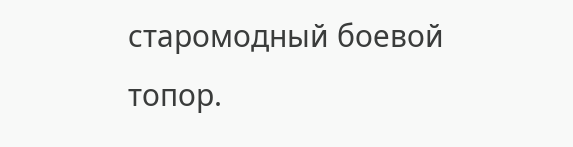старомодный боевой топор.